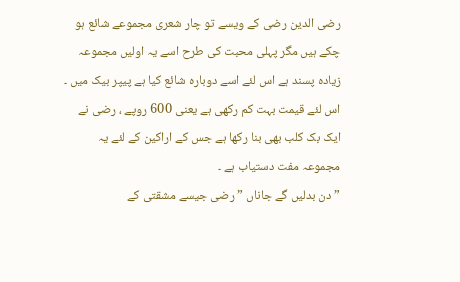رضی الدین رضی کے ویسے تو چار شعری مجموعے شائع ہو چکے ہیں مگر پہلی محبت کی طرح اسے یہ اولیں مجموعہ زیادہ پسند ہے اس لئے اسے دوبارہ شائع کیا ہے پیپر بیک میں ۔ اس لئے قیمت بہت کم رکھی ہے یعنی 600 روپے ، رضی نے ایک بک کلب بھی بنا رکھا ہے جس کے اراکین کے لئے یہ مجموعہ مفت دستیاب ہے ۔
” دن بدلیں گے جاناں ” رضی جیسے مشقتی کے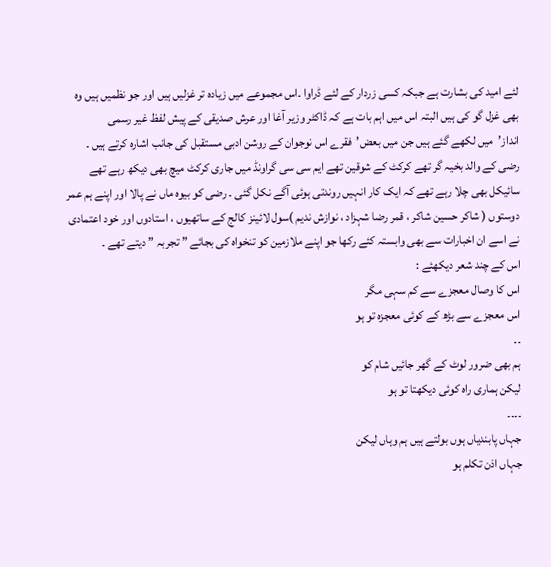لئے امید کی بشارت ہے جبکہ کسی زردار کے لئے ڈراوا ۔اس مجموعے میں زیادہ تر غزلیں ہیں اور جو نظمیں ہیں وہ بھی غزل گو کی ہیں البتہ اس میں اہم بات ہے کہ ڈاکٹر وزیر آغا اور عرش صدیقی کے پیش لفظ غیر رسمی انداز’میں لکھے گئے ہیں جن میں بعض’فقرے اس نوجوان کے روشن ادبی مستقبل کی جانب اشارہ کرتے ہیں ۔
رضی کے والد بخیہ گر تھے کرکٹ کے شوقین تھے ایم سی سی گراونڈ میں جاری کرکٹ میچ بھی دیکھ رہے تھے سائیکل بھی چلا رہے تھے کہ ایک کار انہیں روندتی ہوئی آگے نکل گئی ۔ رضی کو بیوہ ماں نے پالا اور اپنے ہم عمر دوستوں ( شاکر حسین شاکر ، قمر رضا شہزاد ، نوازش ندیم )سول لائینز کالج کے ساتھیوں ، استادوں اور خود اعتمادی نے اسے ان اخبارات سے بھی وابستہ کئے رکھا جو اپنے ملازمین کو تنخواہ کی بجائے ” تجربہ ” دیتے تھے ۔
اس کے چند شعر دیکھئے :
اس کا وصال معجزے سے کم سہی مگر
اس معجزے سے بڑھ کے کوئی معجزہ تو ہو
۔۔
ہم بھی ضرور لوٹ کے گھر جائیں شام کو
لیکن ہماری راہ کوئی دیکھتا تو ہو
۔۔۔۔
جہاں پابندیاں ہوں بولتے ہیں ہم وہاں لیکن
جہاں اذن تکلم ہو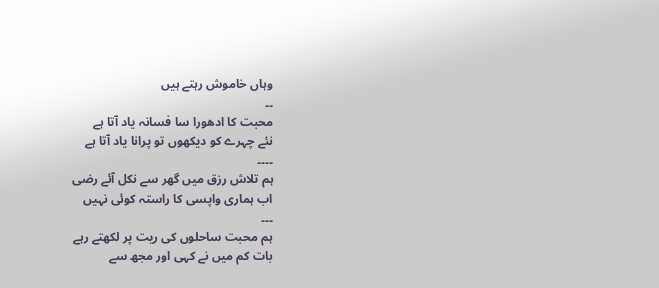وہاں خاموش رہتے ہیں
۔۔
محبت کا ادھورا سا فسانہ یاد آتا ہے
نئے چہرے کو دیکھوں تو پرانا یاد آتا ہے
۔۔۔۔
ہم تلاش رزق میں گھر سے نکل آئے رضی
اب ہماری واپسی کا راستہ کوئی نہیں
۔۔۔
ہم محبت ساحلوں کی ریت پر لکھتے رہے
بات کم میں نے کہی اور مجھ سے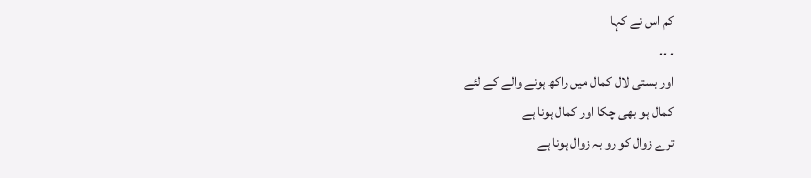کم اس نے کہا
۔ ۔۔
اور بستی لال کمال میں راکھ ہونے والے کے لئے
کمال ہو بھی چکا اور کمال ہونا ہے
ترے زوال کو رو بہ زوال ہونا ہے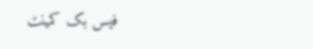فیس بک کمینٹ